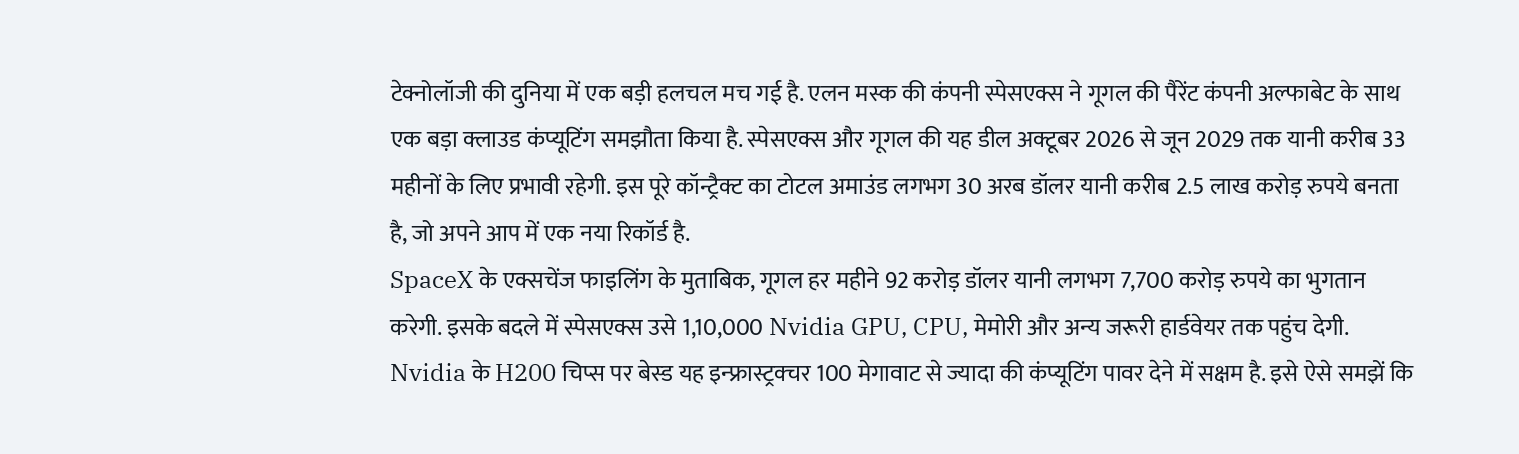टेक्नोलॉजी की दुनिया में एक बड़ी हलचल मच गई है. एलन मस्क की कंपनी स्पेसएक्स ने गूगल की पैरेंट कंपनी अल्फाबेट के साथ एक बड़ा क्लाउड कंप्यूटिंग समझौता किया है. स्पेसएक्स और गूगल की यह डील अक्टूबर 2026 से जून 2029 तक यानी करीब 33 महीनों के लिए प्रभावी रहेगी. इस पूरे कॉन्ट्रैक्ट का टोटल अमाउंड लगभग 30 अरब डॉलर यानी करीब 2.5 लाख करोड़ रुपये बनता है, जो अपने आप में एक नया रिकॉर्ड है.
SpaceX के एक्सचेंज फाइलिंग के मुताबिक, गूगल हर महीने 92 करोड़ डॉलर यानी लगभग 7,700 करोड़ रुपये का भुगतान करेगी. इसके बदले में स्पेसएक्स उसे 1,10,000 Nvidia GPU, CPU, मेमोरी और अन्य जरूरी हार्डवेयर तक पहुंच देगी. Nvidia के H200 चिप्स पर बेस्ड यह इन्फ्रास्ट्रक्चर 100 मेगावाट से ज्यादा की कंप्यूटिंग पावर देने में सक्षम है. इसे ऐसे समझें कि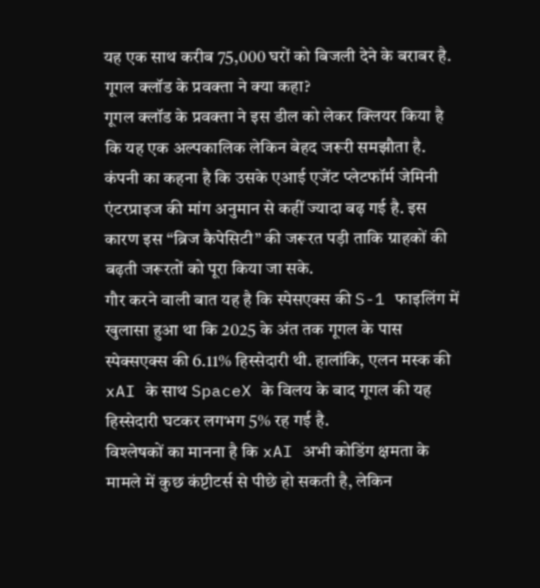यह एक साथ करीब 75,000 घरों को बिजली देने के बराबर है.
गूगल क्लॉड के प्रवक्ता ने क्या कहा?
गूगल क्लॉड के प्रवक्ता ने इस डील को लेकर क्लियर किया है कि यह एक अल्पकालिक लेकिन बेहद जरूरी समझौता है. कंपनी का कहना है कि उसके एआई एजेंट प्लेटफॉर्म जेमिनी एंटरप्राइज की मांग अनुमान से कहीं ज्यादा बढ़ गई है. इस कारण इस “ब्रिज कैपेसिटी” की जरूरत पड़ी ताकि ग्राहकों की बढ़ती जरूरतों को पूरा किया जा सके.
गौर करने वाली बात यह है कि स्पेसएक्स की S-1 फाइलिंग में खुलासा हुआ था कि 2025 के अंत तक गूगल के पास स्पेक्सएक्स की 6.11% हिस्सेदारी थी. हालांकि, एलन मस्क की xAI के साथ SpaceX के विलय के बाद गूगल की यह हिस्सेदारी घटकर लगभग 5% रह गई है.
विश्लेषकों का मानना है कि xAI अभी कोडिंग क्षमता के मामले में कुछ कंप्टीटर्स से पीछे हो सकती है, लेकिन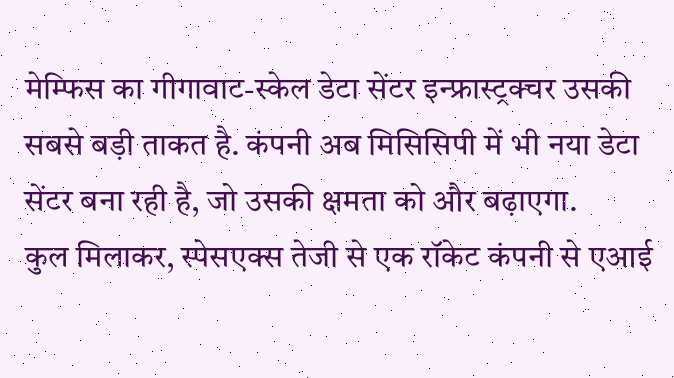मेम्फिस का गीगावाट-स्केल डेटा सेंटर इन्फ्रास्ट्रक्चर उसकी सबसे बड़ी ताकत है. कंपनी अब मिसिसिपी में भी नया डेटा सेंटर बना रही है, जो उसकी क्षमता को और बढ़ाएगा.
कुल मिलाकर, स्पेसएक्स तेजी से एक रॉकेट कंपनी से एआई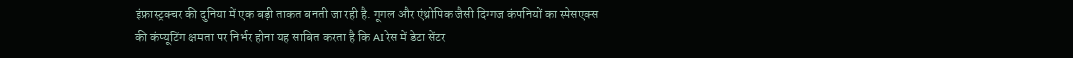इंफ्रास्ट्रक्चर की दुनिया में एक बड़ी ताकत बनती जा रही है. गूगल और एंथ्रोपिक जैसी दिग्गज कंपनियों का स्पेसएक्स की कंप्यूटिंग क्षमता पर निर्भर होना यह साबित करता है कि AI रेस में डेटा सेंटर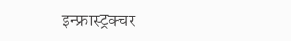इन्फ्रास्ट्रक्चर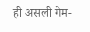ही असली गेम-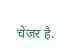चेंजर है.